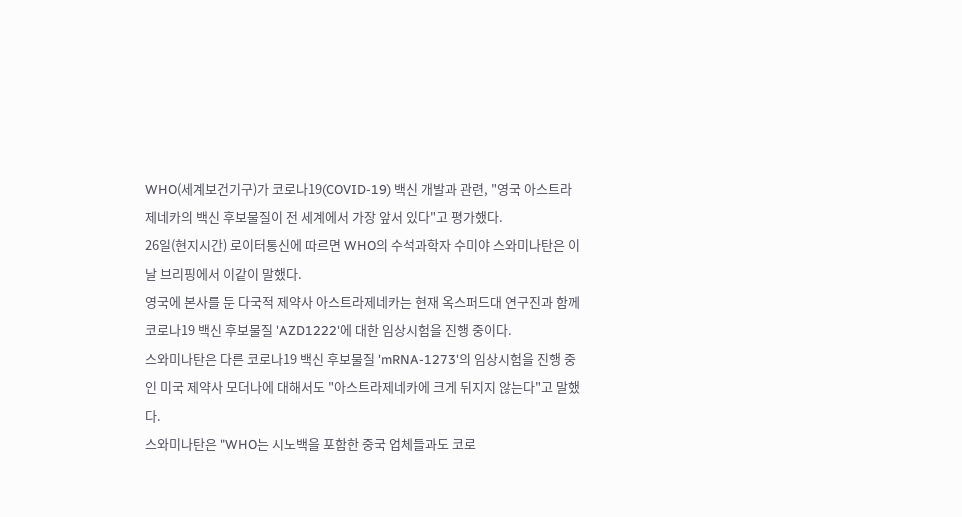WHO(세계보건기구)가 코로나19(COVID-19) 백신 개발과 관련, "영국 아스트라제네카의 백신 후보물질이 전 세계에서 가장 앞서 있다"고 평가했다.
26일(현지시간) 로이터통신에 따르면 WHO의 수석과학자 수미야 스와미나탄은 이날 브리핑에서 이같이 말했다.
영국에 본사를 둔 다국적 제약사 아스트라제네카는 현재 옥스퍼드대 연구진과 함께 코로나19 백신 후보물질 'AZD1222'에 대한 임상시험을 진행 중이다.
스와미나탄은 다른 코로나19 백신 후보물질 'mRNA-1273'의 임상시험을 진행 중인 미국 제약사 모더나에 대해서도 "아스트라제네카에 크게 뒤지지 않는다"고 말했다.
스와미나탄은 "WHO는 시노백을 포함한 중국 업체들과도 코로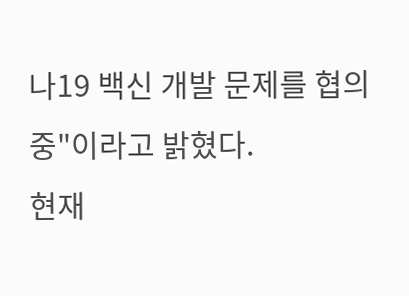나19 백신 개발 문제를 협의 중"이라고 밝혔다.
현재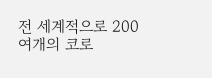전 세계적으로 200여개의 코로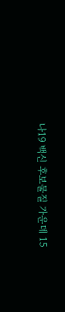나19 백신 후보물질 가운데 15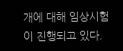개에 대해 임상시험이 진행되고 있다.